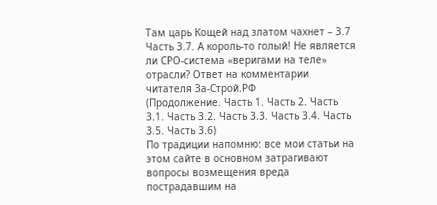Там царь Кощей над златом чахнет – 3.7
Часть 3.7. А король-то голый! Не является ли СРО-система «веригами на теле» отрасли? Ответ на комментарии читателя За-Строй.РФ
(Продолжение. Часть 1. Часть 2. Часть 3.1. Часть 3.2. Часть 3.3. Часть 3.4. Часть 3.5. Часть 3.6)
По традиции напомню: все мои статьи на этом сайте в основном затрагивают вопросы возмещения вреда пострадавшим на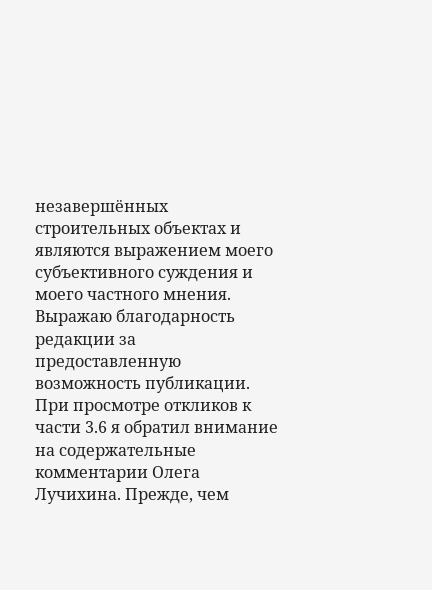незавершённых строительных объектах и являются выражением моего субъективного суждения и моего частного мнения. Выражаю благодарность редакции за предоставленную возможность публикации.
При просмотре откликов к части 3.6 я обратил внимание на содержательные комментарии Олега Лучихина. Прежде, чем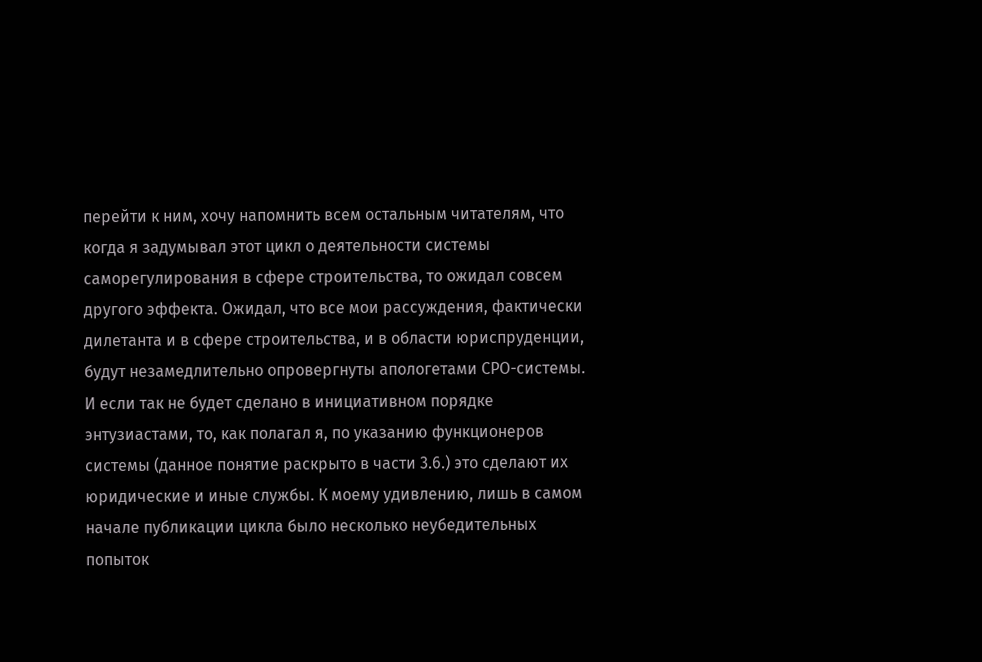перейти к ним, хочу напомнить всем остальным читателям, что когда я задумывал этот цикл о деятельности системы саморегулирования в сфере строительства, то ожидал совсем другого эффекта. Ожидал, что все мои рассуждения, фактически дилетанта и в сфере строительства, и в области юриспруденции, будут незамедлительно опровергнуты апологетами СРО-системы. И если так не будет сделано в инициативном порядке энтузиастами, то, как полагал я, по указанию функционеров системы (данное понятие раскрыто в части 3.6.) это сделают их юридические и иные службы. К моему удивлению, лишь в самом начале публикации цикла было несколько неубедительных попыток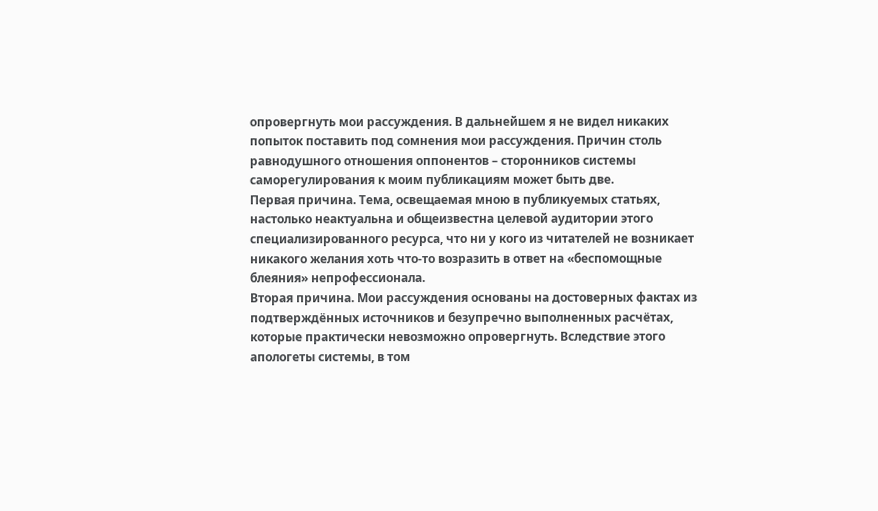опровергнуть мои рассуждения. В дальнейшем я не видел никаких попыток поставить под сомнения мои рассуждения. Причин столь равнодушного отношения оппонентов – сторонников системы саморегулирования к моим публикациям может быть две.
Первая причина. Тема, освещаемая мною в публикуемых статьях, настолько неактуальна и общеизвестна целевой аудитории этого специализированного ресурса, что ни у кого из читателей не возникает никакого желания хоть что-то возразить в ответ на «беспомощные блеяния» непрофессионала.
Вторая причина. Мои рассуждения основаны на достоверных фактах из подтверждённых источников и безупречно выполненных расчётах, которые практически невозможно опровергнуть. Вследствие этого апологеты системы, в том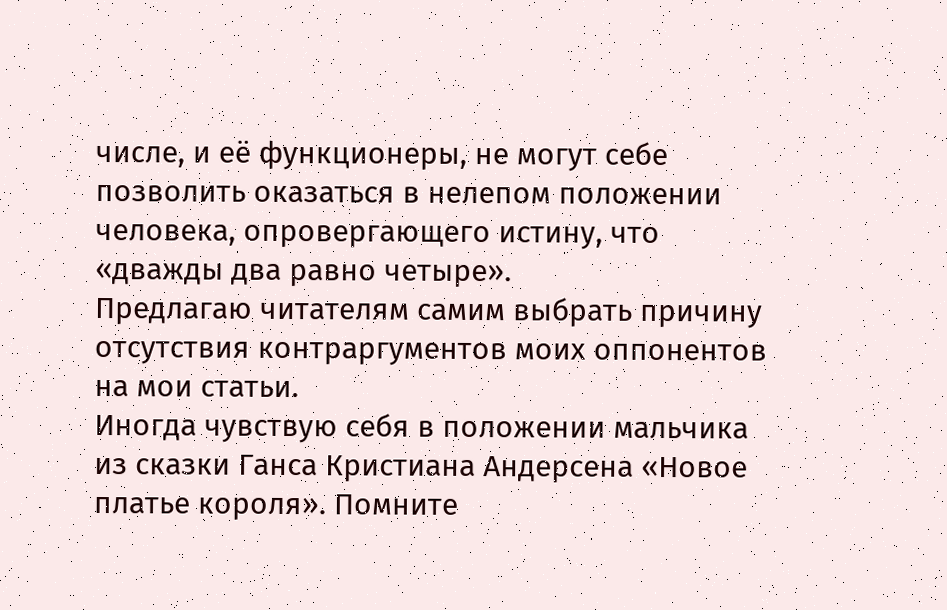числе, и её функционеры, не могут себе позволить оказаться в нелепом положении человека, опровергающего истину, что «дважды два равно четыре».
Предлагаю читателям самим выбрать причину отсутствия контраргументов моих оппонентов на мои статьи.
Иногда чувствую себя в положении мальчика из сказки Ганса Кристиана Андерсена «Новое платье короля». Помните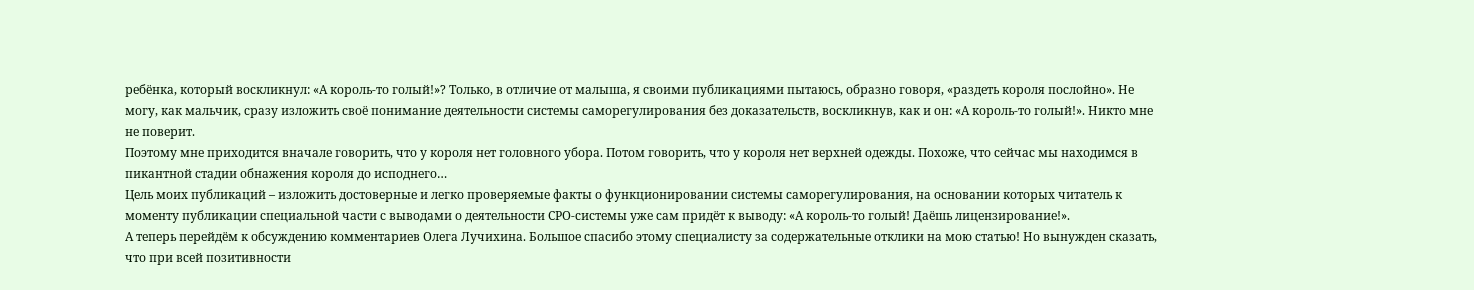ребёнка, который воскликнул: «А король-то голый!»? Только, в отличие от малыша, я своими публикациями пытаюсь, образно говоря, «раздеть короля послойно». Не могу, как мальчик, сразу изложить своё понимание деятельности системы саморегулирования без доказательств, воскликнув, как и он: «А король-то голый!». Никто мне не поверит.
Поэтому мне приходится вначале говорить, что у короля нет головного убора. Потом говорить, что у короля нет верхней одежды. Похоже, что сейчас мы находимся в пикантной стадии обнажения короля до исподнего…
Цель моих публикаций – изложить достоверные и легко проверяемые факты о функционировании системы саморегулирования, на основании которых читатель к моменту публикации специальной части с выводами о деятельности СРО-системы уже сам придёт к выводу: «А король-то голый! Даёшь лицензирование!».
А теперь перейдём к обсуждению комментариев Олега Лучихина. Большое спасибо этому специалисту за содержательные отклики на мою статью! Но вынужден сказать, что при всей позитивности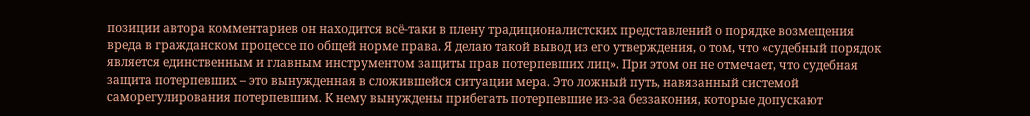позиции автора комментариев он находится всё-таки в плену традиционалистских представлений о порядке возмещения вреда в гражданском процессе по общей норме права. Я делаю такой вывод из его утверждения, о том, что «судебный порядок является единственным и главным инструментом защиты прав потерпевших лиц». При этом он не отмечает, что судебная защита потерпевших – это вынужденная в сложившейся ситуации мера. Это ложный путь, навязанный системой саморегулирования потерпевшим. К нему вынуждены прибегать потерпевшие из-за беззакония, которые допускают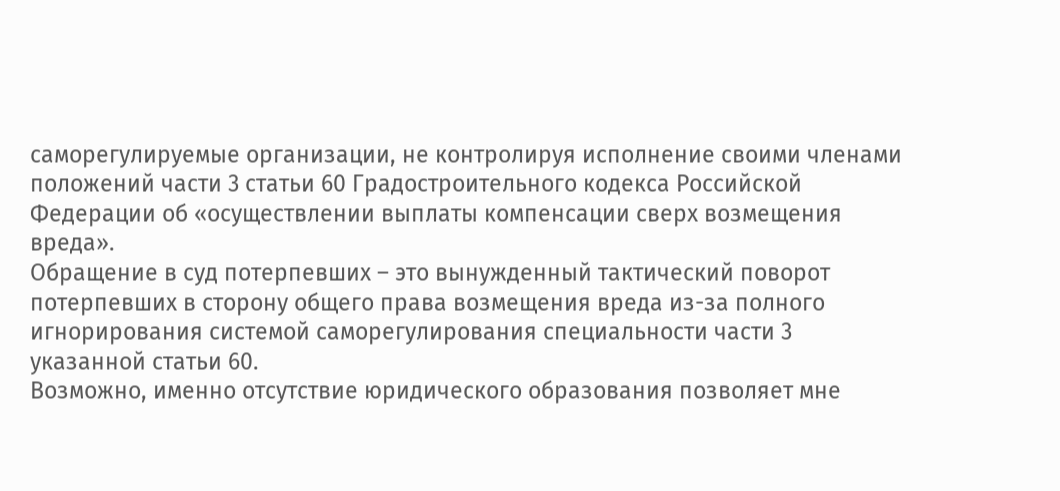саморегулируемые организации, не контролируя исполнение своими членами положений части 3 статьи 60 Градостроительного кодекса Российской Федерации об «осуществлении выплаты компенсации сверх возмещения вреда».
Обращение в суд потерпевших – это вынужденный тактический поворот потерпевших в сторону общего права возмещения вреда из-за полного игнорирования системой саморегулирования специальности части 3 указанной статьи 60.
Возможно, именно отсутствие юридического образования позволяет мне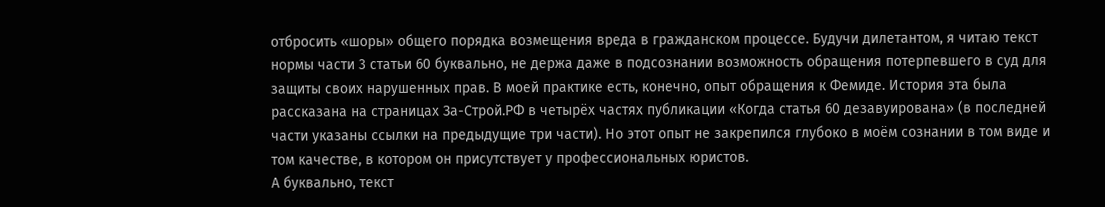отбросить «шоры» общего порядка возмещения вреда в гражданском процессе. Будучи дилетантом, я читаю текст нормы части 3 статьи 60 буквально, не держа даже в подсознании возможность обращения потерпевшего в суд для защиты своих нарушенных прав. В моей практике есть, конечно, опыт обращения к Фемиде. История эта была рассказана на страницах За-Строй.РФ в четырёх частях публикации «Когда статья 60 дезавуирована» (в последней части указаны ссылки на предыдущие три части). Но этот опыт не закрепился глубоко в моём сознании в том виде и том качестве, в котором он присутствует у профессиональных юристов.
А буквально, текст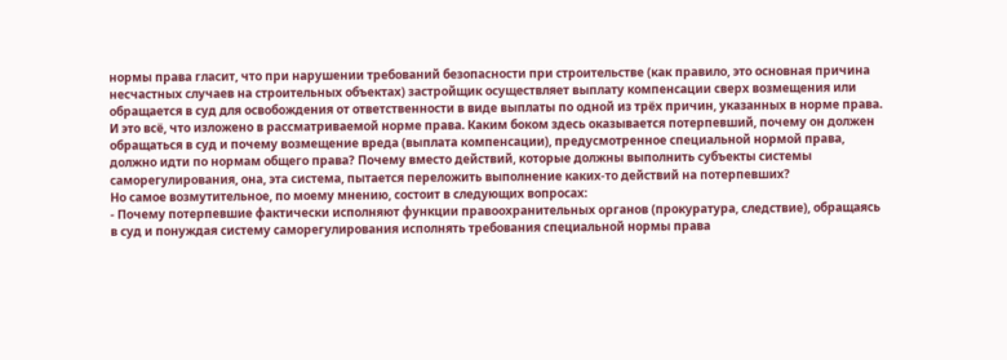нормы права гласит, что при нарушении требований безопасности при строительстве (как правило, это основная причина несчастных случаев на строительных объектах) застройщик осуществляет выплату компенсации сверх возмещения или обращается в суд для освобождения от ответственности в виде выплаты по одной из трёх причин, указанных в норме права.
И это всё, что изложено в рассматриваемой норме права. Каким боком здесь оказывается потерпевший, почему он должен обращаться в суд и почему возмещение вреда (выплата компенсации), предусмотренное специальной нормой права, должно идти по нормам общего права? Почему вместо действий, которые должны выполнить субъекты системы саморегулирования, она, эта система, пытается переложить выполнение каких-то действий на потерпевших?
Но самое возмутительное, по моему мнению, состоит в следующих вопросах:
- Почему потерпевшие фактически исполняют функции правоохранительных органов (прокуратура, следствие), обращаясь в суд и понуждая систему саморегулирования исполнять требования специальной нормы права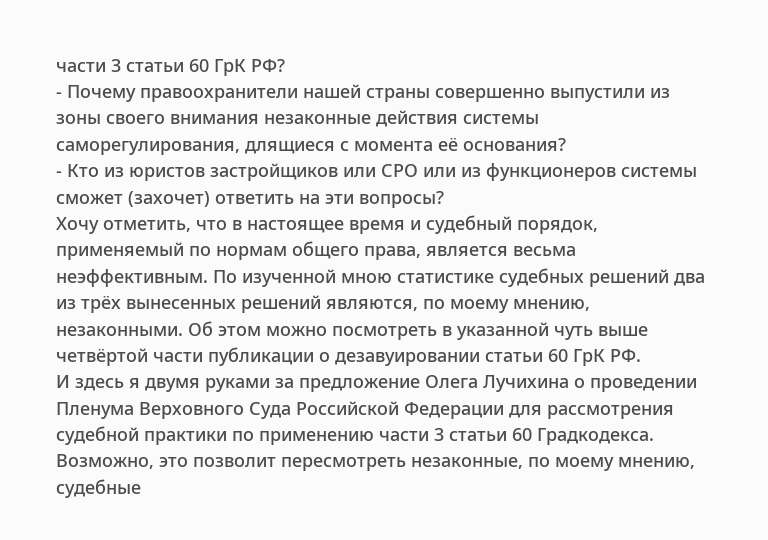части 3 статьи 60 ГрК РФ?
- Почему правоохранители нашей страны совершенно выпустили из зоны своего внимания незаконные действия системы саморегулирования, длящиеся с момента её основания?
- Кто из юристов застройщиков или СРО или из функционеров системы сможет (захочет) ответить на эти вопросы?
Хочу отметить, что в настоящее время и судебный порядок, применяемый по нормам общего права, является весьма неэффективным. По изученной мною статистике судебных решений два из трёх вынесенных решений являются, по моему мнению, незаконными. Об этом можно посмотреть в указанной чуть выше четвёртой части публикации о дезавуировании статьи 60 ГрК РФ.
И здесь я двумя руками за предложение Олега Лучихина о проведении Пленума Верховного Суда Российской Федерации для рассмотрения судебной практики по применению части 3 статьи 60 Градкодекса. Возможно, это позволит пересмотреть незаконные, по моему мнению, судебные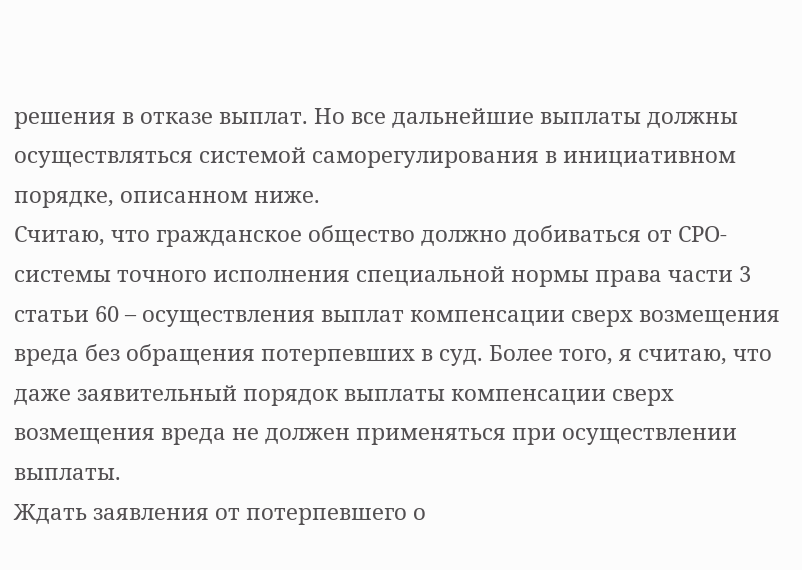решения в отказе выплат. Но все дальнейшие выплаты должны осуществляться системой саморегулирования в инициативном порядке, описанном ниже.
Считаю, что гражданское общество должно добиваться от СРО-системы точного исполнения специальной нормы права части 3 статьи 60 – осуществления выплат компенсации сверх возмещения вреда без обращения потерпевших в суд. Более того, я считаю, что даже заявительный порядок выплаты компенсации сверх возмещения вреда не должен применяться при осуществлении выплаты.
Ждать заявления от потерпевшего о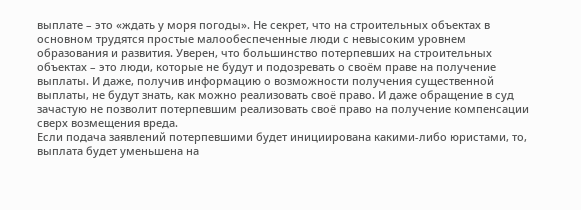выплате – это «ждать у моря погоды». Не секрет, что на строительных объектах в основном трудятся простые малообеспеченные люди с невысоким уровнем образования и развития. Уверен, что большинство потерпевших на строительных объектах – это люди, которые не будут и подозревать о своём праве на получение выплаты. И даже, получив информацию о возможности получения существенной выплаты, не будут знать, как можно реализовать своё право. И даже обращение в суд зачастую не позволит потерпевшим реализовать своё право на получение компенсации сверх возмещения вреда.
Если подача заявлений потерпевшими будет инициирована какими-либо юристами, то, выплата будет уменьшена на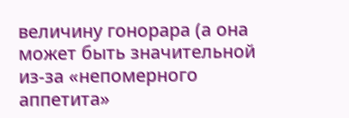величину гонорара (а она может быть значительной из-за «непомерного аппетита»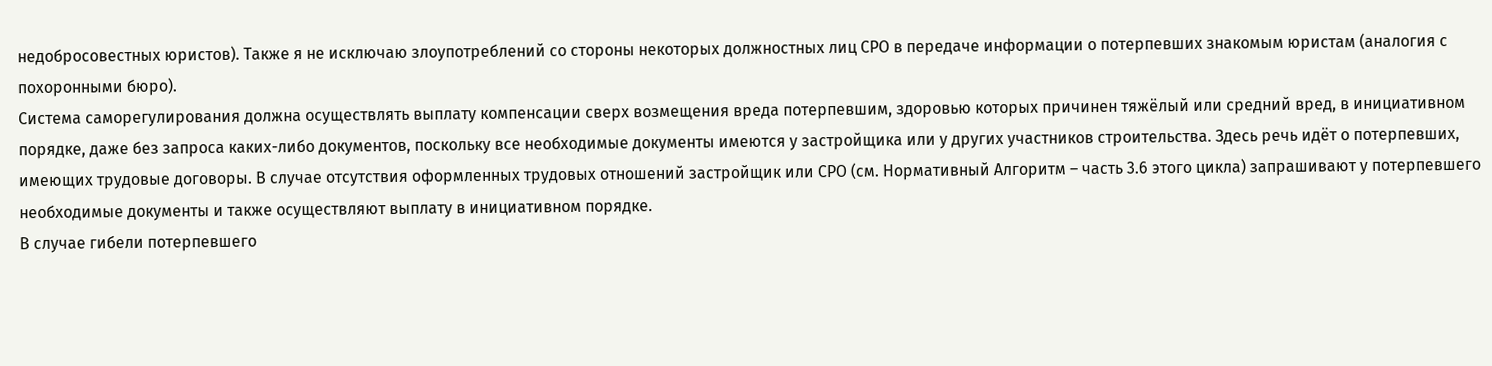недобросовестных юристов). Также я не исключаю злоупотреблений со стороны некоторых должностных лиц СРО в передаче информации о потерпевших знакомым юристам (аналогия с похоронными бюро).
Система саморегулирования должна осуществлять выплату компенсации сверх возмещения вреда потерпевшим, здоровью которых причинен тяжёлый или средний вред, в инициативном порядке, даже без запроса каких-либо документов, поскольку все необходимые документы имеются у застройщика или у других участников строительства. Здесь речь идёт о потерпевших, имеющих трудовые договоры. В случае отсутствия оформленных трудовых отношений застройщик или СРО (см. Нормативный Алгоритм – часть 3.6 этого цикла) запрашивают у потерпевшего необходимые документы и также осуществляют выплату в инициативном порядке.
В случае гибели потерпевшего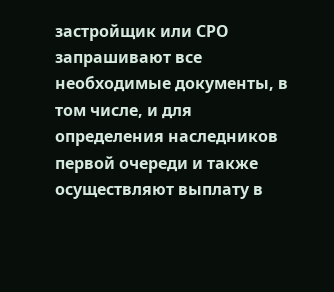застройщик или СРО запрашивают все необходимые документы, в том числе, и для определения наследников первой очереди и также осуществляют выплату в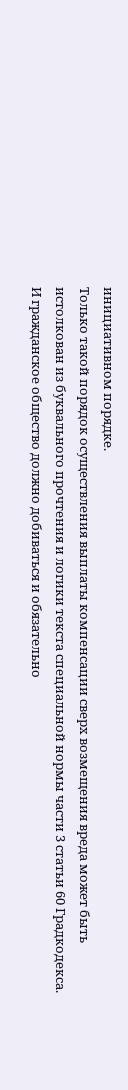инициативном порядке.
Только такой порядок осуществления выплаты компенсации сверх возмещения вреда может быть истолкован из буквального прочтения и логики текста специальной нормы части 3 статьи 60 Градкодекса. И гражданское общество должно добиваться и обязательно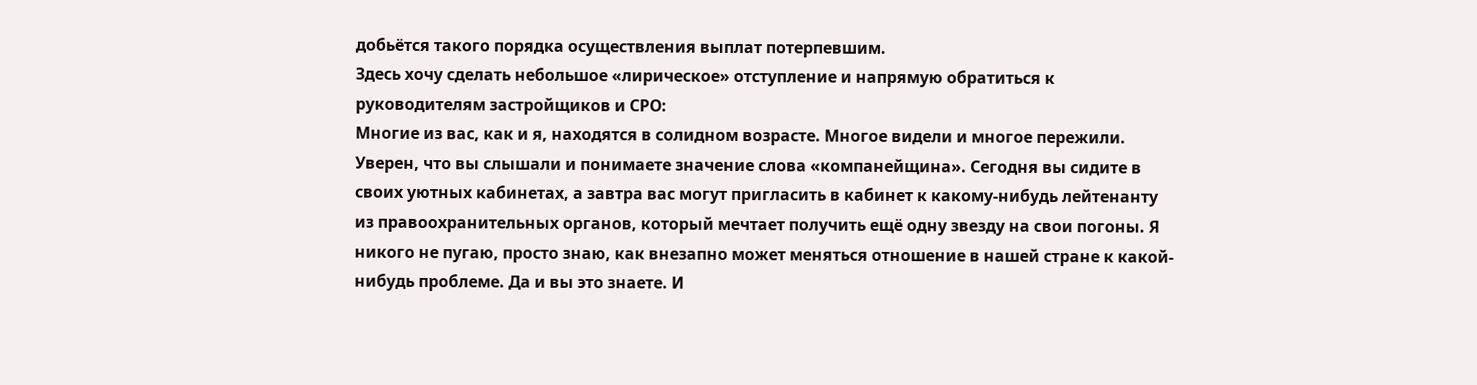добьётся такого порядка осуществления выплат потерпевшим.
Здесь хочу сделать небольшое «лирическое» отступление и напрямую обратиться к руководителям застройщиков и СРО:
Многие из вас, как и я, находятся в солидном возрасте. Многое видели и многое пережили. Уверен, что вы слышали и понимаете значение слова «компанейщина». Сегодня вы сидите в своих уютных кабинетах, а завтра вас могут пригласить в кабинет к какому-нибудь лейтенанту из правоохранительных органов, который мечтает получить ещё одну звезду на свои погоны. Я никого не пугаю, просто знаю, как внезапно может меняться отношение в нашей стране к какой-нибудь проблеме. Да и вы это знаете. И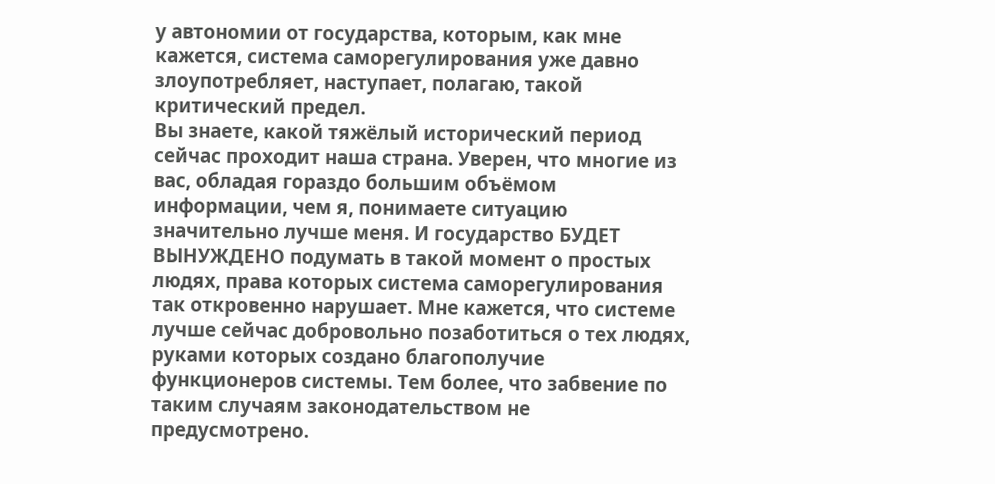у автономии от государства, которым, как мне кажется, система саморегулирования уже давно злоупотребляет, наступает, полагаю, такой критический предел.
Вы знаете, какой тяжёлый исторический период сейчас проходит наша страна. Уверен, что многие из вас, обладая гораздо большим объёмом информации, чем я, понимаете ситуацию значительно лучше меня. И государство БУДЕТ ВЫНУЖДЕНО подумать в такой момент о простых людях, права которых система саморегулирования так откровенно нарушает. Мне кажется, что системе лучше сейчас добровольно позаботиться о тех людях, руками которых создано благополучие функционеров системы. Тем более, что забвение по таким случаям законодательством не предусмотрено.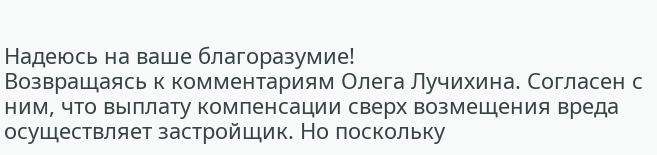Надеюсь на ваше благоразумие!
Возвращаясь к комментариям Олега Лучихина. Согласен с ним, что выплату компенсации сверх возмещения вреда осуществляет застройщик. Но поскольку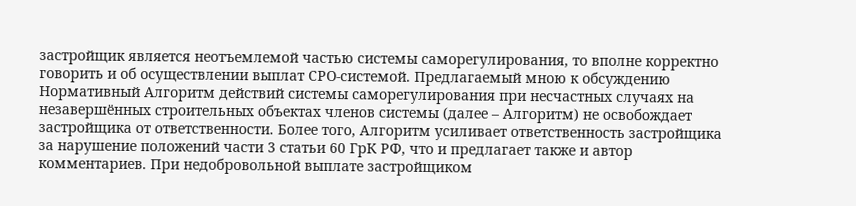застройщик является неотъемлемой частью системы саморегулирования, то вполне корректно говорить и об осуществлении выплат СРО-системой. Предлагаемый мною к обсуждению Нормативный Алгоритм действий системы саморегулирования при несчастных случаях на незавершённых строительных объектах членов системы (далее – Алгоритм) не освобождает застройщика от ответственности. Более того, Алгоритм усиливает ответственность застройщика за нарушение положений части 3 статьи 60 ГрК РФ, что и предлагает также и автор комментариев. При недобровольной выплате застройщиком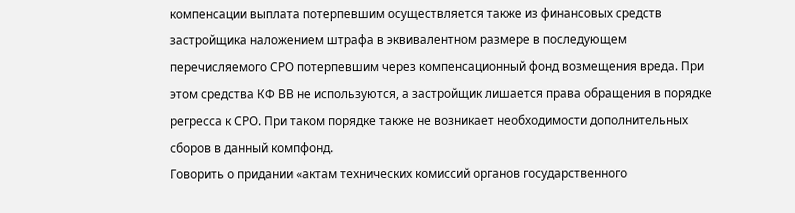компенсации выплата потерпевшим осуществляется также из финансовых средств застройщика наложением штрафа в эквивалентном размере в последующем перечисляемого СРО потерпевшим через компенсационный фонд возмещения вреда. При этом средства КФ ВВ не используются, а застройщик лишается права обращения в порядке регресса к СРО. При таком порядке также не возникает необходимости дополнительных сборов в данный компфонд.
Говорить о придании «актам технических комиссий органов государственного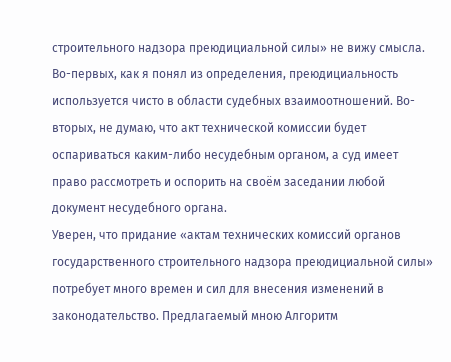строительного надзора преюдициальной силы» не вижу смысла. Во-первых, как я понял из определения, преюдициальность используется чисто в области судебных взаимоотношений. Во-вторых, не думаю, что акт технической комиссии будет оспариваться каким-либо несудебным органом, а суд имеет право рассмотреть и оспорить на своём заседании любой документ несудебного органа.
Уверен, что придание «актам технических комиссий органов государственного строительного надзора преюдициальной силы» потребует много времен и сил для внесения изменений в законодательство. Предлагаемый мною Алгоритм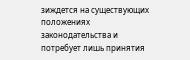зиждется на существующих положениях законодательства и потребует лишь принятия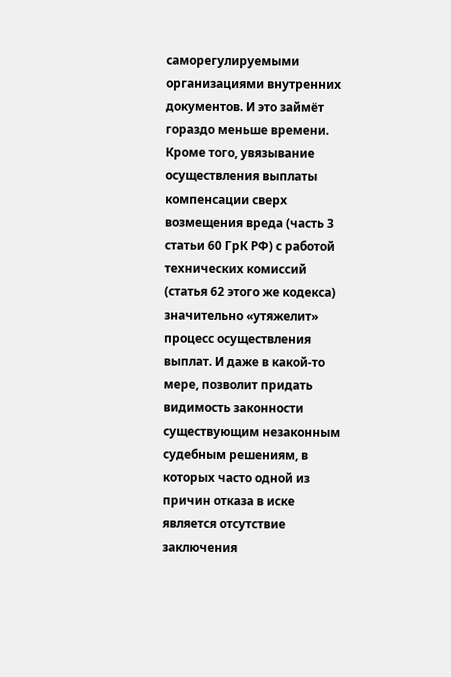саморегулируемыми организациями внутренних документов. И это займёт гораздо меньше времени.
Кроме того, увязывание осуществления выплаты компенсации сверх возмещения вреда (часть 3 статьи 60 ГрК РФ) с работой технических комиссий (статья 62 этого же кодекса) значительно «утяжелит» процесс осуществления выплат. И даже в какой-то мере, позволит придать видимость законности существующим незаконным судебным решениям, в которых часто одной из причин отказа в иске является отсутствие заключения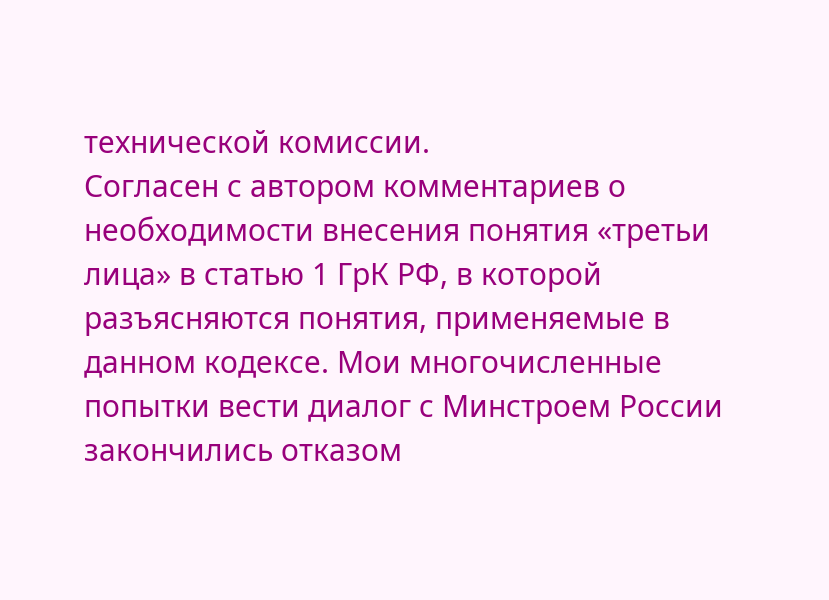технической комиссии.
Согласен с автором комментариев о необходимости внесения понятия «третьи лица» в статью 1 ГрК РФ, в которой разъясняются понятия, применяемые в данном кодексе. Мои многочисленные попытки вести диалог с Минстроем России закончились отказом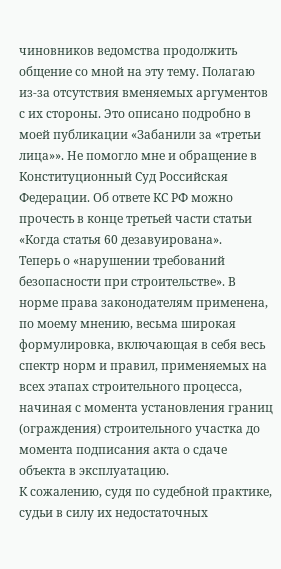чиновников ведомства продолжить общение со мной на эту тему. Полагаю из-за отсутствия вменяемых аргументов с их стороны. Это описано подробно в моей публикации «Забанили за «третьи лица»». Не помогло мне и обращение в Конституционный Суд Российская Федерации. Об ответе КС РФ можно прочесть в конце третьей части статьи «Когда статья 60 дезавуирована».
Теперь о «нарушении требований безопасности при строительстве». В норме права законодателям применена, по моему мнению, весьма широкая формулировка, включающая в себя весь спектр норм и правил, применяемых на всех этапах строительного процесса, начиная с момента установления границ (ограждения) строительного участка до момента подписания акта о сдаче объекта в эксплуатацию.
К сожалению, судя по судебной практике, судьи в силу их недостаточных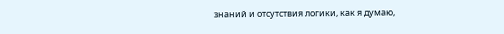знаний и отсутствия логики, как я думаю,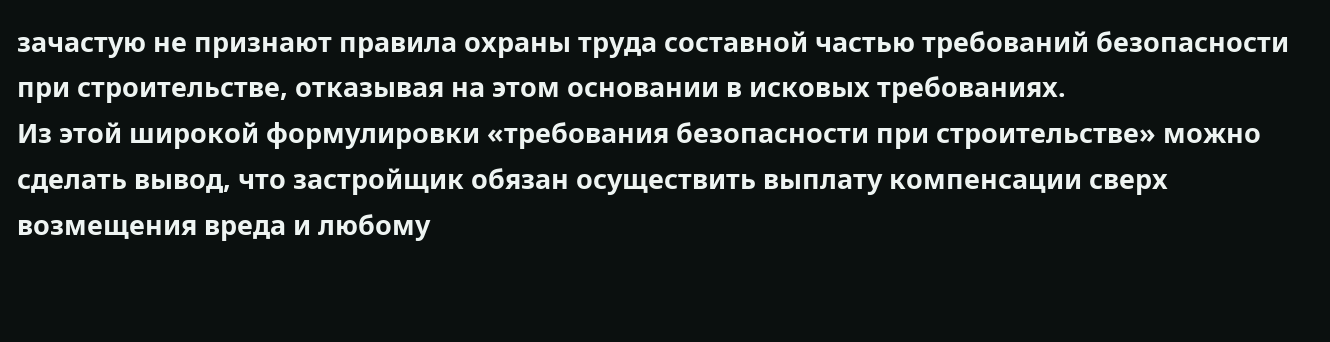зачастую не признают правила охраны труда составной частью требований безопасности при строительстве, отказывая на этом основании в исковых требованиях.
Из этой широкой формулировки «требования безопасности при строительстве» можно сделать вывод, что застройщик обязан осуществить выплату компенсации сверх возмещения вреда и любому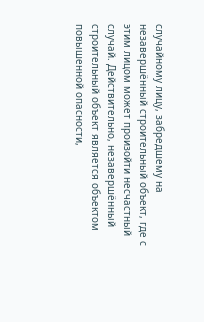случайному лицу, забредшему на незавершённый строительный объект, где с этим лицом может произойти несчастный случай. Действительно, незавершённый строительный объект является объектом повышенной опасности,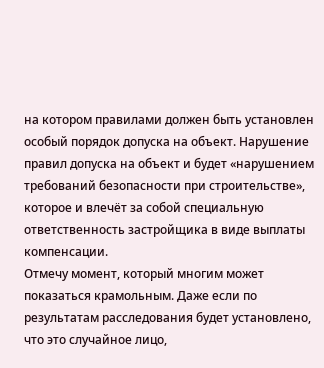на котором правилами должен быть установлен особый порядок допуска на объект. Нарушение правил допуска на объект и будет «нарушением требований безопасности при строительстве», которое и влечёт за собой специальную ответственность застройщика в виде выплаты компенсации.
Отмечу момент, который многим может показаться крамольным. Даже если по результатам расследования будет установлено, что это случайное лицо,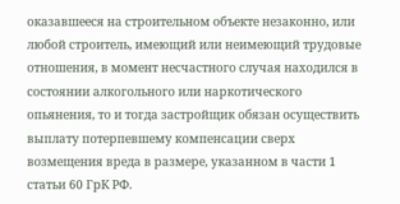оказавшееся на строительном объекте незаконно, или любой строитель, имеющий или неимеющий трудовые отношения, в момент несчастного случая находился в состоянии алкогольного или наркотического опьянения, то и тогда застройщик обязан осуществить выплату потерпевшему компенсации сверх возмещения вреда в размере, указанном в части 1 статьи 60 ГрК РФ.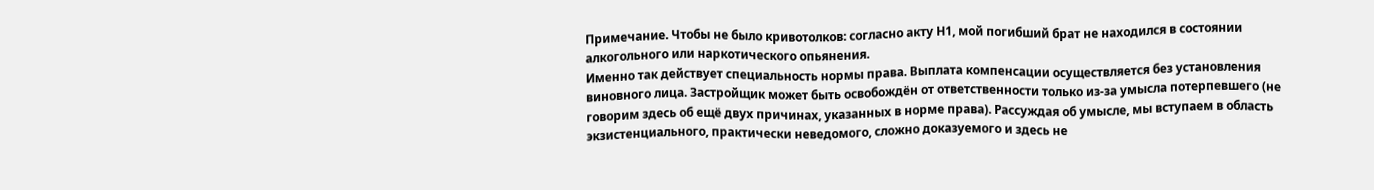Примечание. Чтобы не было кривотолков: согласно акту Н1, мой погибший брат не находился в состоянии алкогольного или наркотического опьянения.
Именно так действует специальность нормы права. Выплата компенсации осуществляется без установления виновного лица. Застройщик может быть освобождён от ответственности только из-за умысла потерпевшего (не говорим здесь об ещё двух причинах, указанных в норме права). Рассуждая об умысле, мы вступаем в область экзистенциального, практически неведомого, сложно доказуемого и здесь не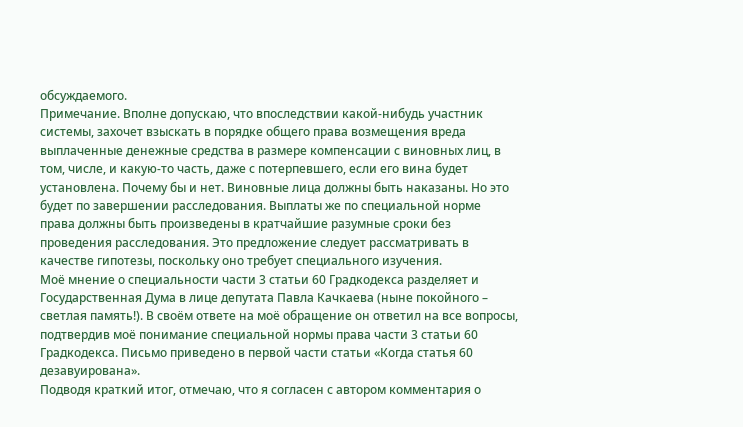обсуждаемого.
Примечание. Вполне допускаю, что впоследствии какой-нибудь участник системы, захочет взыскать в порядке общего права возмещения вреда выплаченные денежные средства в размере компенсации с виновных лиц, в том, числе, и какую-то часть, даже с потерпевшего, если его вина будет установлена. Почему бы и нет. Виновные лица должны быть наказаны. Но это будет по завершении расследования. Выплаты же по специальной норме права должны быть произведены в кратчайшие разумные сроки без проведения расследования. Это предложение следует рассматривать в качестве гипотезы, поскольку оно требует специального изучения.
Моё мнение о специальности части 3 статьи 60 Градкодекса разделяет и Государственная Дума в лице депутата Павла Качкаева (ныне покойного – светлая память!). В своём ответе на моё обращение он ответил на все вопросы, подтвердив моё понимание специальной нормы права части 3 статьи 60 Градкодекса. Письмо приведено в первой части статьи «Когда статья 60 дезавуирована».
Подводя краткий итог, отмечаю, что я согласен с автором комментария о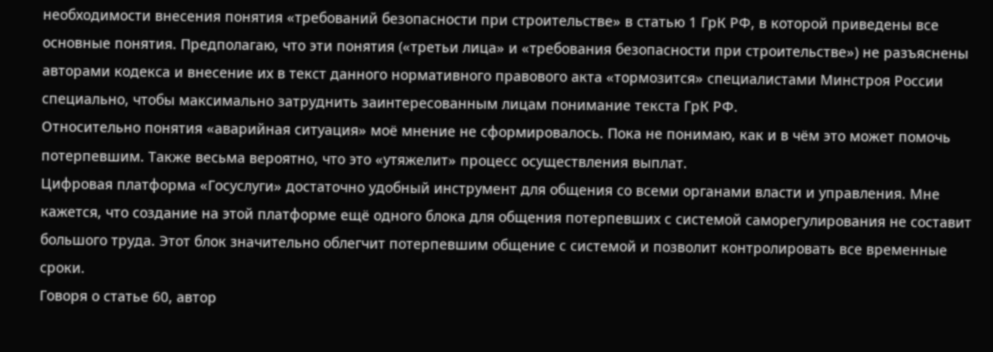необходимости внесения понятия «требований безопасности при строительстве» в статью 1 ГрК РФ, в которой приведены все основные понятия. Предполагаю, что эти понятия («третьи лица» и «требования безопасности при строительстве») не разъяснены авторами кодекса и внесение их в текст данного нормативного правового акта «тормозится» специалистами Минстроя России специально, чтобы максимально затруднить заинтересованным лицам понимание текста ГрК РФ.
Относительно понятия «аварийная ситуация» моё мнение не сформировалось. Пока не понимаю, как и в чём это может помочь потерпевшим. Также весьма вероятно, что это «утяжелит» процесс осуществления выплат.
Цифровая платформа «Госуслуги» достаточно удобный инструмент для общения со всеми органами власти и управления. Мне кажется, что создание на этой платформе ещё одного блока для общения потерпевших с системой саморегулирования не составит большого труда. Этот блок значительно облегчит потерпевшим общение с системой и позволит контролировать все временные сроки.
Говоря о статье 60, автор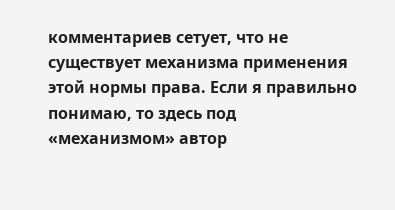комментариев сетует, что не существует механизма применения этой нормы права. Если я правильно понимаю, то здесь под «механизмом» автор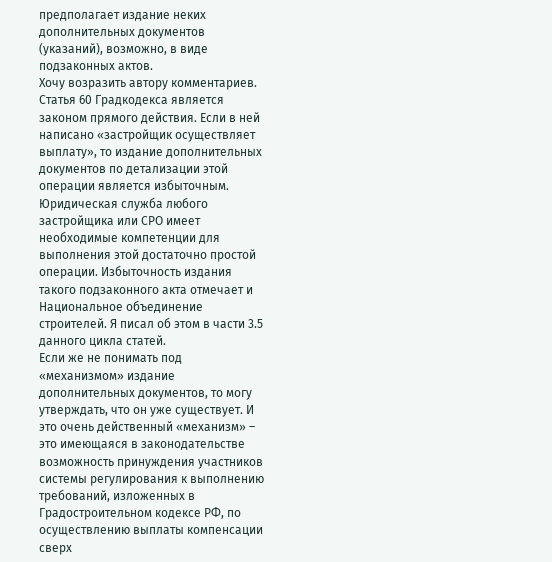предполагает издание неких дополнительных документов (указаний), возможно, в виде подзаконных актов.
Хочу возразить автору комментариев. Статья 60 Градкодекса является законом прямого действия. Если в ней написано «застройщик осуществляет выплату», то издание дополнительных документов по детализации этой операции является избыточным. Юридическая служба любого застройщика или СРО имеет необходимые компетенции для выполнения этой достаточно простой операции. Избыточность издания такого подзаконного акта отмечает и Национальное объединение строителей. Я писал об этом в части 3.5 данного цикла статей.
Если же не понимать под «механизмом» издание дополнительных документов, то могу утверждать, что он уже существует. И это очень действенный «механизм» – это имеющаяся в законодательстве возможность принуждения участников системы регулирования к выполнению требований, изложенных в Градостроительном кодексе РФ, по осуществлению выплаты компенсации сверх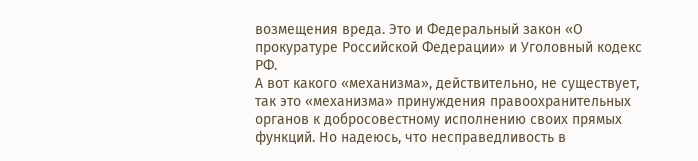возмещения вреда. Это и Федеральный закон «О прокуратуре Российской Федерации» и Уголовный кодекс РФ.
А вот какого «механизма», действительно, не существует, так это «механизма» принуждения правоохранительных органов к добросовестному исполнению своих прямых функций. Но надеюсь, что несправедливость в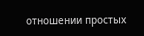отношении простых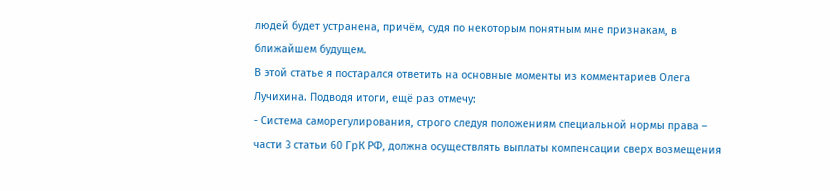людей будет устранена, причём, судя по некоторым понятным мне признакам, в ближайшем будущем.
В этой статье я постарался ответить на основные моменты из комментариев Олега Лучихина. Подводя итоги, ещё раз отмечу:
- Система саморегулирования, строго следуя положениям специальной нормы права – части 3 статьи 60 ГрК РФ, должна осуществлять выплаты компенсации сверх возмещения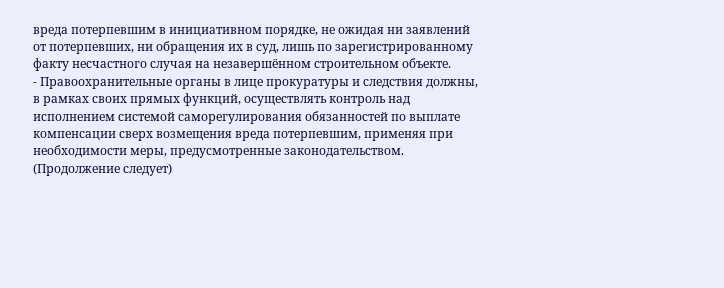вреда потерпевшим в инициативном порядке, не ожидая ни заявлений от потерпевших, ни обращения их в суд, лишь по зарегистрированному факту несчастного случая на незавершённом строительном объекте.
- Правоохранительные органы в лице прокуратуры и следствия должны, в рамках своих прямых функций, осуществлять контроль над исполнением системой саморегулирования обязанностей по выплате компенсации сверх возмещения вреда потерпевшим, применяя при необходимости меры, предусмотренные законодательством.
(Продолжение следует)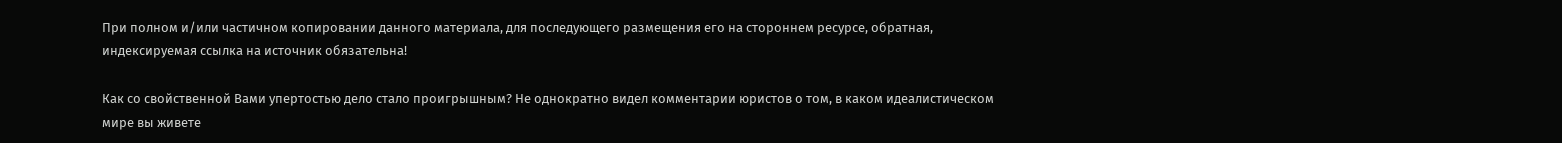При полном и/или частичном копировании данного материала, для последующего размещения его на стороннем ресурсе, обратная, индексируемая ссылка на источник обязательна!

Как со свойственной Вами упертостью дело стало проигрышным? Не однократно видел комментарии юристов о том, в каком идеалистическом мире вы живете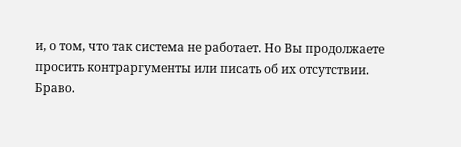и, о том, что так система не работает. Но Вы продолжаете просить контраргументы или писать об их отсутствии. Браво.